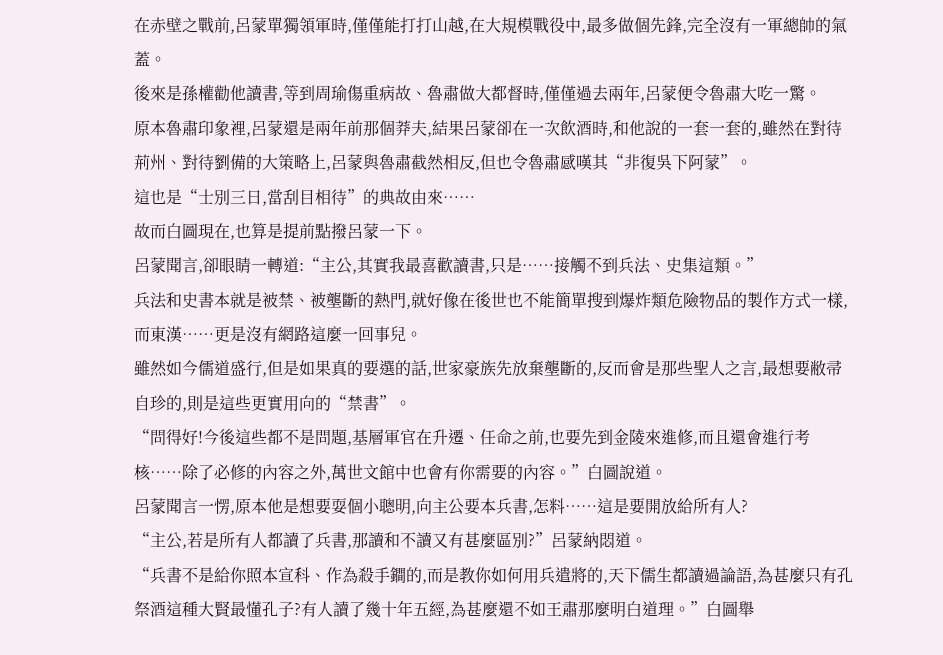在赤壁之戰前,呂蒙單獨領軍時,僅僅能打打山越,在大規模戰役中,最多做個先鋒,完全沒有一軍總帥的氣蓋。
後來是孫權勸他讀書,等到周瑜傷重病故、魯肅做大都督時,僅僅過去兩年,呂蒙便令魯肅大吃一驚。
原本魯肅印象裡,呂蒙還是兩年前那個莽夫,結果呂蒙卻在一次飲酒時,和他說的一套一套的,雖然在對待荊州、對待劉備的大策略上,呂蒙與魯肅截然相反,但也令魯肅感嘆其“非復吳下阿蒙”。
這也是“士別三日,當刮目相待”的典故由來……
故而白圖現在,也算是提前點撥呂蒙一下。
呂蒙聞言,卻眼睛一轉道:“主公,其實我最喜歡讀書,只是……接觸不到兵法、史集這類。”
兵法和史書本就是被禁、被壟斷的熱門,就好像在後世也不能簡單搜到爆炸類危險物品的製作方式一樣,而東漢……更是沒有網路這麼一回事兒。
雖然如今儒道盛行,但是如果真的要選的話,世家豪族先放棄壟斷的,反而會是那些聖人之言,最想要敝帚自珍的,則是這些更實用向的“禁書”。
“問得好!今後這些都不是問題,基層軍官在升遷、任命之前,也要先到金陵來進修,而且還會進行考核……除了必修的內容之外,萬世文館中也會有你需要的內容。”白圖說道。
呂蒙聞言一愣,原本他是想要耍個小聰明,向主公要本兵書,怎料……這是要開放給所有人?
“主公,若是所有人都讀了兵書,那讀和不讀又有甚麼區別?”呂蒙納悶道。
“兵書不是給你照本宣科、作為殺手鐧的,而是教你如何用兵遣將的,天下儒生都讀過論語,為甚麼只有孔祭酒這種大賢最懂孔子?有人讀了幾十年五經,為甚麼還不如王肅那麼明白道理。”白圖舉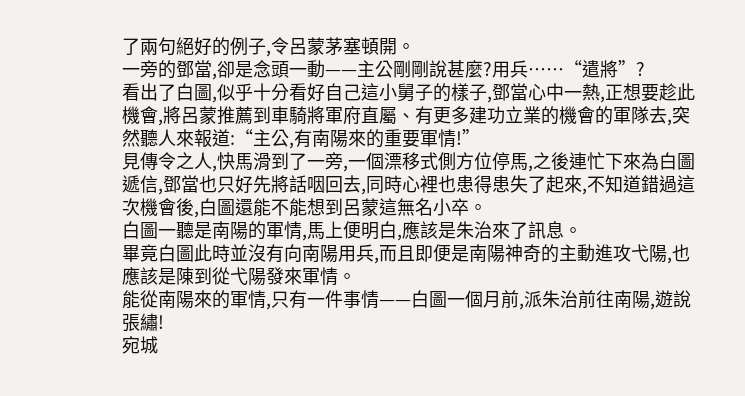了兩句絕好的例子,令呂蒙茅塞頓開。
一旁的鄧當,卻是念頭一動——主公剛剛說甚麼?用兵……“遣將”?
看出了白圖,似乎十分看好自己這小舅子的樣子,鄧當心中一熱,正想要趁此機會,將呂蒙推薦到車騎將軍府直屬、有更多建功立業的機會的軍隊去,突然聽人來報道:“主公,有南陽來的重要軍情!”
見傳令之人,快馬滑到了一旁,一個漂移式側方位停馬,之後連忙下來為白圖遞信,鄧當也只好先將話咽回去,同時心裡也患得患失了起來,不知道錯過這次機會後,白圖還能不能想到呂蒙這無名小卒。
白圖一聽是南陽的軍情,馬上便明白,應該是朱治來了訊息。
畢竟白圖此時並沒有向南陽用兵,而且即便是南陽神奇的主動進攻弋陽,也應該是陳到從弋陽發來軍情。
能從南陽來的軍情,只有一件事情——白圖一個月前,派朱治前往南陽,遊說張繡!
宛城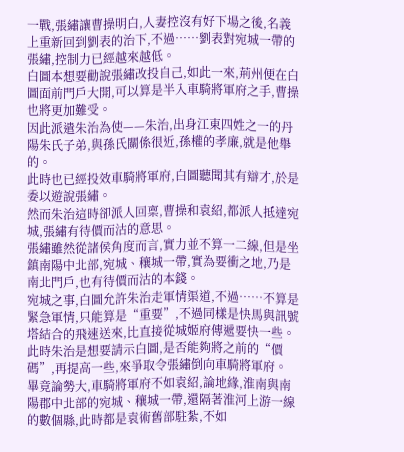一戰,張繡讓曹操明白,人妻控沒有好下場之後,名義上重新回到劉表的治下,不過……劉表對宛城一帶的張繡,控制力已經越來越低。
白圖本想要勸說張繡改投自己,如此一來,荊州便在白圖面前門戶大開,可以算是半入車騎將軍府之手,曹操也將更加難受。
因此派遣朱治為使——朱治,出身江東四姓之一的丹陽朱氏子弟,與孫氏關係很近,孫權的孝廉,就是他舉的。
此時也已經投效車騎將軍府,白圖聽聞其有辯才,於是委以遊說張繡。
然而朱治這時卻派人回稟,曹操和袁紹,都派人抵達宛城,張繡有待價而沽的意思。
張繡雖然從諸侯角度而言,實力並不算一二線,但是坐鎮南陽中北部,宛城、穰城一帶,實為要衝之地,乃是南北門戶,也有待價而沽的本錢。
宛城之事,白圖允許朱治走軍情渠道,不過……不算是緊急軍情,只能算是“重要”,不過同樣是快馬與訊號塔結合的飛速送來,比直接從城姬府傳遞要快一些。
此時朱治是想要請示白圖,是否能夠將之前的“價碼”,再提高一些,來爭取令張繡倒向車騎將軍府。
畢竟論勢大,車騎將軍府不如袁紹,論地緣,淮南與南陽郡中北部的宛城、穰城一帶,還隔著淮河上游一線的數個縣,此時都是袁術舊部駐紮,不如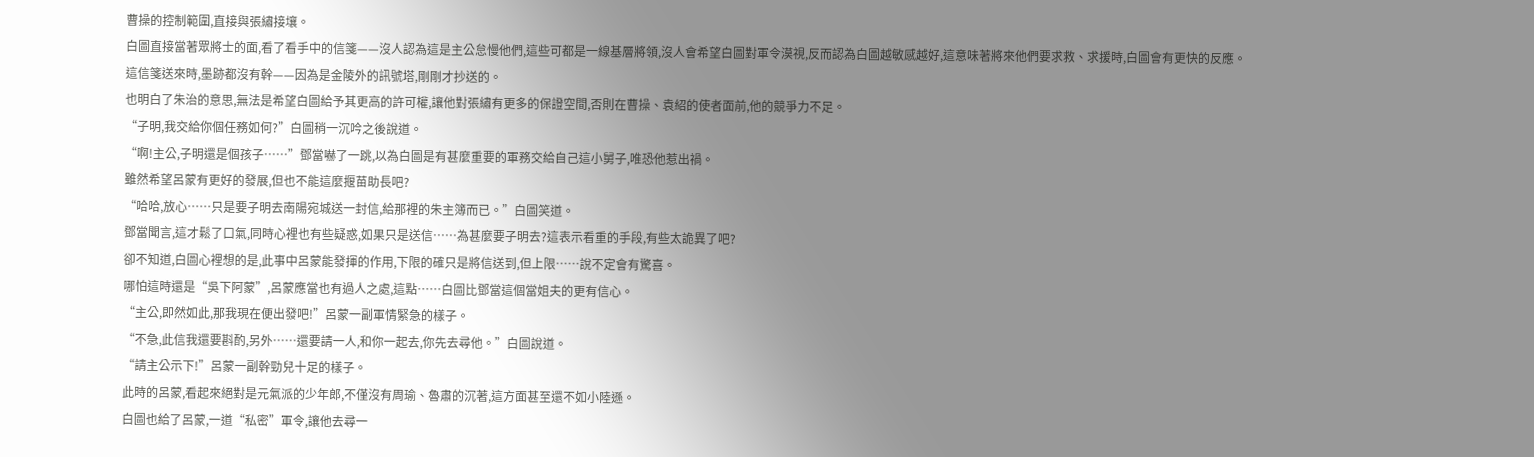曹操的控制範圍,直接與張繡接壤。
白圖直接當著眾將士的面,看了看手中的信箋——沒人認為這是主公怠慢他們,這些可都是一線基層將領,沒人會希望白圖對軍令漠視,反而認為白圖越敏感越好,這意味著將來他們要求救、求援時,白圖會有更快的反應。
這信箋送來時,墨跡都沒有幹——因為是金陵外的訊號塔,剛剛才抄送的。
也明白了朱治的意思,無法是希望白圖給予其更高的許可權,讓他對張繡有更多的保證空間,否則在曹操、袁紹的使者面前,他的競爭力不足。
“子明,我交給你個任務如何?”白圖稍一沉吟之後說道。
“啊!主公,子明還是個孩子……”鄧當嚇了一跳,以為白圖是有甚麼重要的軍務交給自己這小舅子,唯恐他惹出禍。
雖然希望呂蒙有更好的發展,但也不能這麼揠苗助長吧?
“哈哈,放心……只是要子明去南陽宛城送一封信,給那裡的朱主簿而已。”白圖笑道。
鄧當聞言,這才鬆了口氣,同時心裡也有些疑惑,如果只是送信……為甚麼要子明去?這表示看重的手段,有些太詭異了吧?
卻不知道,白圖心裡想的是,此事中呂蒙能發揮的作用,下限的確只是將信送到,但上限……說不定會有驚喜。
哪怕這時還是“吳下阿蒙”,呂蒙應當也有過人之處,這點……白圖比鄧當這個當姐夫的更有信心。
“主公,即然如此,那我現在便出發吧!”呂蒙一副軍情緊急的樣子。
“不急,此信我還要斟酌,另外……還要請一人,和你一起去,你先去尋他。”白圖說道。
“請主公示下!”呂蒙一副幹勁兒十足的樣子。
此時的呂蒙,看起來絕對是元氣派的少年郎,不僅沒有周瑜、魯肅的沉著,這方面甚至還不如小陸遜。
白圖也給了呂蒙,一道“私密”軍令,讓他去尋一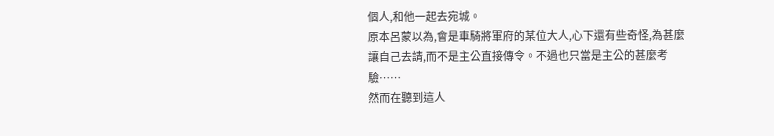個人,和他一起去宛城。
原本呂蒙以為,會是車騎將軍府的某位大人,心下還有些奇怪,為甚麼讓自己去請,而不是主公直接傳令。不過也只當是主公的甚麼考驗……
然而在聽到這人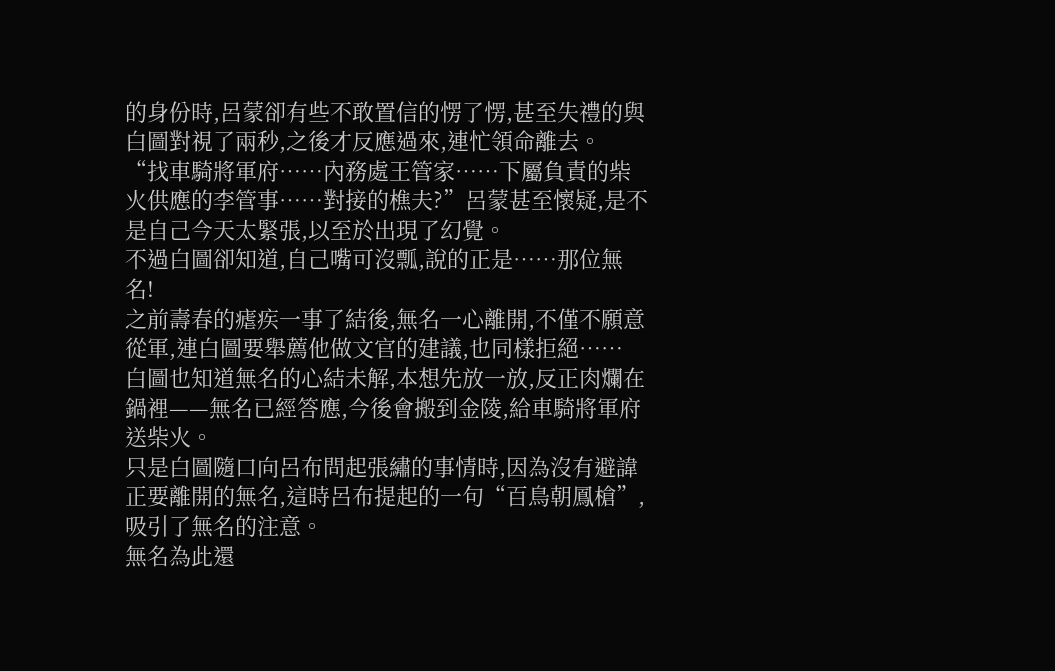的身份時,呂蒙卻有些不敢置信的愣了愣,甚至失禮的與白圖對視了兩秒,之後才反應過來,連忙領命離去。
“找車騎將軍府……內務處王管家……下屬負責的柴火供應的李管事……對接的樵夫?”呂蒙甚至懷疑,是不是自己今天太緊張,以至於出現了幻覺。
不過白圖卻知道,自己嘴可沒瓢,說的正是……那位無名!
之前壽春的瘧疾一事了結後,無名一心離開,不僅不願意從軍,連白圖要舉薦他做文官的建議,也同樣拒絕……
白圖也知道無名的心結未解,本想先放一放,反正肉爛在鍋裡——無名已經答應,今後會搬到金陵,給車騎將軍府送柴火。
只是白圖隨口向呂布問起張繡的事情時,因為沒有避諱正要離開的無名,這時呂布提起的一句“百鳥朝鳳槍”,吸引了無名的注意。
無名為此還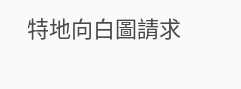特地向白圖請求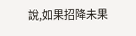說,如果招降未果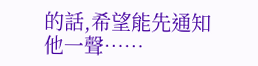的話,希望能先通知他一聲……